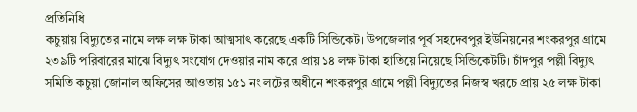প্রতিনিধি
কচুয়ায় বিদ্যুতের নামে লক্ষ লক্ষ টাকা আত্মসাৎ করেছে একটি সিন্ডিকেট। উপজেলার পূর্ব সহদেবপুর ইউনিয়নের শংকরপুর গ্রামে ২৩৯টি পরিবারের মাঝে বিদ্যুৎ সংযোগ দেওয়ার নাম করে প্রায় ১৪ লক্ষ টাকা হাতিয়ে নিয়েছে সিন্ডিকেটটি। চাঁদপুর পল্লী বিদ্যুৎ সমিতি কচুয়া জোনাল অফিসের আওতায় ১৫১ নং লটের অধীনে শংকরপুর গ্রামে পল্লী বিদ্যুতের নিজস্ব খরচে প্রায় ২৫ লক্ষ টাকা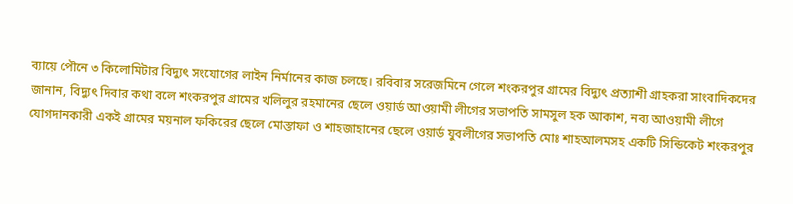ব্যায়ে পৌনে ৩ কিলোমিটার বিদ্যুৎ সংযোগের লাইন নির্মানের কাজ চলছে। রবিবার সরেজমিনে গেলে শংকরপুর গ্রামের বিদ্যুৎ প্রত্যাশী গ্রাহকরা সাংবাদিকদের জানান, বিদ্যুৎ দিবার কথা বলে শংকরপুর গ্রামের খলিলুর রহমানের ছেলে ওয়ার্ড আওয়ামী লীগের সভাপতি সামসুল হক আকাশ, নব্য আওয়ামী লীগে যোগদানকারী একই গ্রামের ময়নাল ফকিরের ছেলে মোস্তাফা ও শাহজাহানের ছেলে ওয়ার্ড যুবলীগের সভাপতি মোঃ শাহআলমসহ একটি সিন্ডিকেট শংকরপুর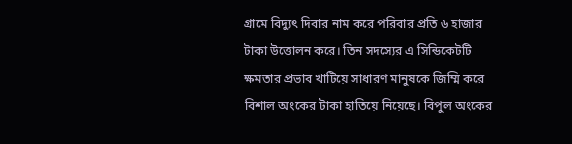গ্রামে বিদ্যুৎ দিবার নাম করে পরিবার প্রতি ৬ হাজার টাকা উত্তোলন করে। তিন সদস্যের এ সিন্ডিকেটটি ক্ষমতার প্রভাব খাটিয়ে সাধারণ মানুষকে জিম্মি করে বিশাল অংকের টাকা হাতিয়ে নিয়েছে। বিপুল অংকের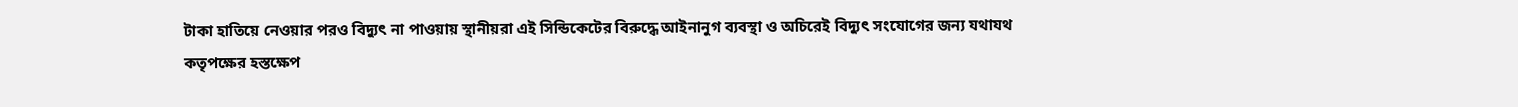টাকা হাতিয়ে নেওয়ার পরও বিদ্যুৎ না পাওয়ায় স্থানীয়রা এই সিন্ডিকেটের বিরুদ্ধে আইনানুগ ব্যবস্থা ও অচিরেই বিদ্যুৎ সংযোগের জন্য যথাযথ কতৃপক্ষের হস্তক্ষেপ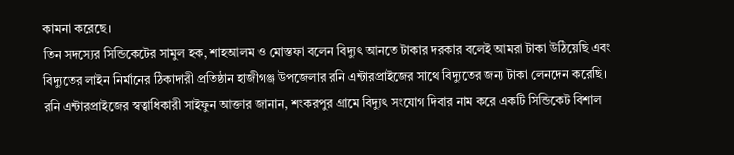কামনা করেছে।
তিন সদস্যের সিন্ডিকেটের সামুল হক, শাহআলম ও মোস্তফা বলেন বিদ্যুৎ আনতে টাকার দরকার বলেই আমরা টাকা উঠিয়েছি এবং বিদ্যুতের লাইন নির্মানের ঠিকাদারী প্রতিষ্ঠান হাজীগঞ্জ উপজেলার রনি এন্টারপ্রাইজের সাথে বিদ্যুতের জন্য টাকা লেনদেন করেছি।
রনি এন্টারপ্রাইজের স্বত্বাধিকারী সাইফুন আক্তার জানান, শংকরপুর গ্রামে বিদ্যুৎ সংযোগ দিবার নাম করে একটি সিন্ডিকেট বিশাল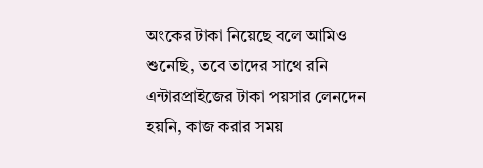অংকের টাকা নিয়েছে বলে আমিও শুনেছি, তবে তাদের সাথে রনি এন্টারপ্রাইজের টাকা পয়সার লেনদেন হয়নি, কাজ করার সময়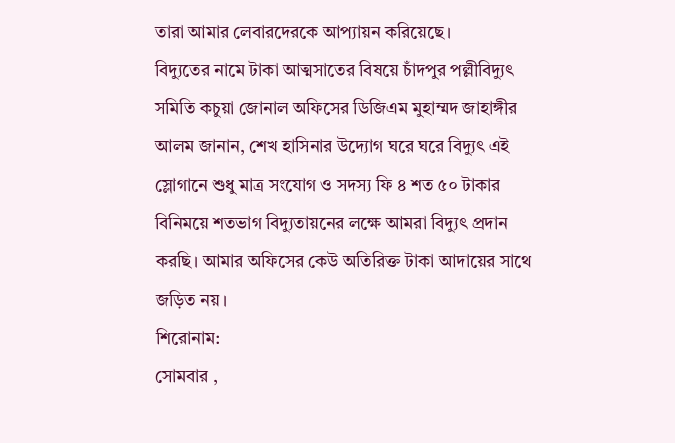তারা আমার লেবারদেরকে আপ্যায়ন করিয়েছে।
বিদ্যুতের নামে টাকা আত্মসাতের বিষয়ে চাঁদপুর পল্লীবিদ্যুৎ সমিতি কচুয়া জোনাল অফিসের ডিজিএম মুহাম্মদ জাহাঙ্গীর আলম জানান, শেখ হাসিনার উদ্যোগ ঘরে ঘরে বিদ্যুৎ এই স্লোগানে শুধু মাত্র সংযোগ ও সদস্য ফি ৪ শত ৫০ টাকার বিনিময়ে শতভাগ বিদ্যুতায়নের লক্ষে আমরা বিদ্যুৎ প্রদান করছি। আমার অফিসের কেউ অতিরিক্ত টাকা আদায়ের সাথে জড়িত নয়।
শিরোনাম:
সোমবার ,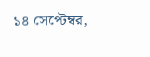১৪ সেপ্টেম্বর,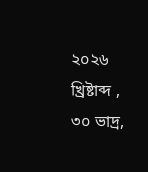২০২৬ খ্রিষ্টাব্দ , ৩০ ভাদ্র,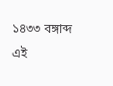১৪৩৩ বঙ্গাব্দ
এই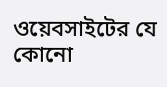ওয়েবসাইটের যে কোনো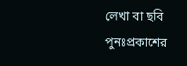লেখা বা ছবি পুনঃপ্রকাশের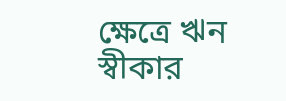ক্ষেত্রে ঋন স্বীকার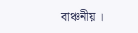বাঞ্চনীয় ।